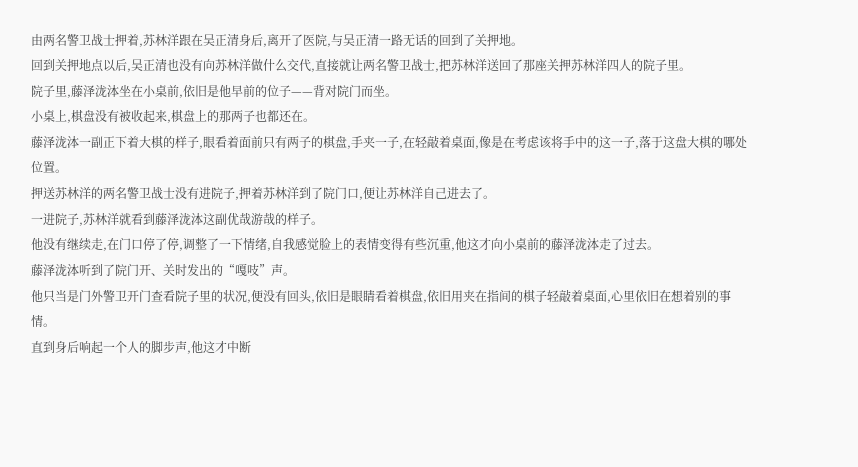由两名警卫战士押着,苏林洋跟在吴正清身后,离开了医院,与吴正清一路无话的回到了关押地。
回到关押地点以后,吴正清也没有向苏林洋做什么交代,直接就让两名警卫战士,把苏林洋送回了那座关押苏林洋四人的院子里。
院子里,藤泽泷泍坐在小桌前,依旧是他早前的位子——背对院门而坐。
小桌上,棋盘没有被收起来,棋盘上的那两子也都还在。
藤泽泷泍一副正下着大棋的样子,眼看着面前只有两子的棋盘,手夹一子,在轻敲着桌面,像是在考虑该将手中的这一子,落于这盘大棋的哪处位置。
押送苏林洋的两名警卫战士没有进院子,押着苏林洋到了院门口,便让苏林洋自己进去了。
一进院子,苏林洋就看到藤泽泷泍这副优哉游哉的样子。
他没有继续走,在门口停了停,调整了一下情绪,自我感觉脸上的表情变得有些沉重,他这才向小桌前的藤泽泷泍走了过去。
藤泽泷泍听到了院门开、关时发出的“嘎吱”声。
他只当是门外警卫开门查看院子里的状况,便没有回头,依旧是眼睛看着棋盘,依旧用夹在指间的棋子轻敲着桌面,心里依旧在想着别的事情。
直到身后响起一个人的脚步声,他这才中断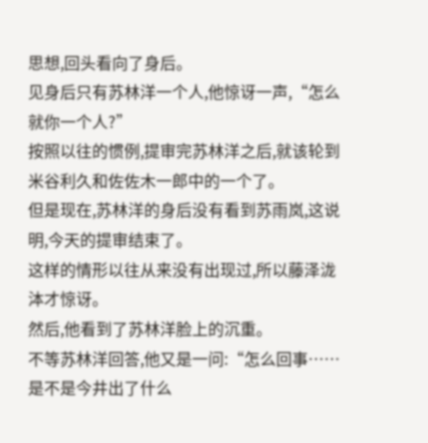思想,回头看向了身后。
见身后只有苏林洋一个人,他惊讶一声,“怎么就你一个人?”
按照以往的惯例,提审完苏林洋之后,就该轮到米谷利久和佐佐木一郎中的一个了。
但是现在,苏林洋的身后没有看到苏雨岚,这说明,今天的提审结束了。
这样的情形以往从来没有出现过,所以藤泽泷泍才惊讶。
然后,他看到了苏林洋脸上的沉重。
不等苏林洋回答,他又是一问:“怎么回事……是不是今井出了什么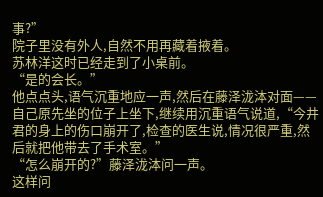事?”
院子里没有外人,自然不用再藏着掖着。
苏林洋这时已经走到了小桌前。
“是的会长。”
他点点头,语气沉重地应一声,然后在藤泽泷泍对面——自己原先坐的位子上坐下,继续用沉重语气说道,“今井君的身上的伤口崩开了,检查的医生说,情况很严重,然后就把他带去了手术室。”
“怎么崩开的?”藤泽泷泍问一声。
这样问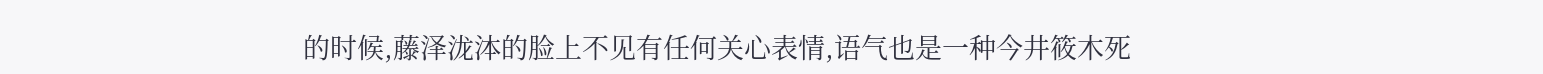的时候,藤泽泷泍的脸上不见有任何关心表情,语气也是一种今井筱木死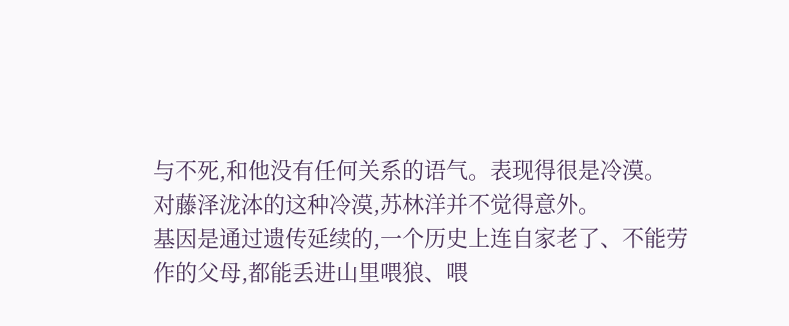与不死,和他没有任何关系的语气。表现得很是冷漠。
对藤泽泷泍的这种冷漠,苏林洋并不觉得意外。
基因是通过遗传延续的,一个历史上连自家老了、不能劳作的父母,都能丢进山里喂狼、喂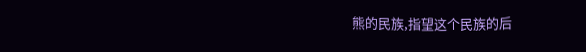熊的民族,指望这个民族的后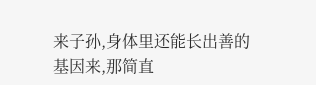来子孙,身体里还能长出善的基因来,那简直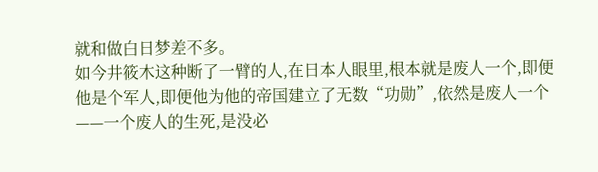就和做白日梦差不多。
如今井筱木这种断了一臂的人,在日本人眼里,根本就是废人一个,即便他是个军人,即便他为他的帝国建立了无数“功勋”,依然是废人一个——一个废人的生死,是没必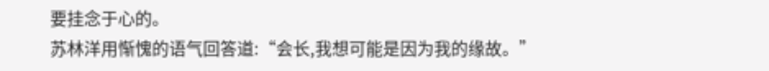要挂念于心的。
苏林洋用惭愧的语气回答道:“会长,我想可能是因为我的缘故。”